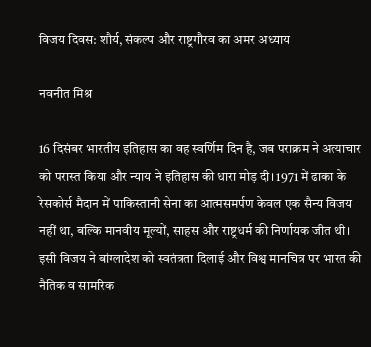विजय दिवस: शौर्य, संकल्प और राष्ट्रगौरव का अमर अध्याय

नवनीत मिश्र

16 दिसंबर भारतीय इतिहास का वह स्वर्णिम दिन है, जब पराक्रम ने अत्याचार को परास्त किया और न्याय ने इतिहास की धारा मोड़ दी। 1971 में ढाका के रेसकोर्स मैदान में पाकिस्तानी सेना का आत्मसमर्पण केवल एक सैन्य विजय नहीं था, बल्कि मानवीय मूल्यों, साहस और राष्ट्रधर्म की निर्णायक जीत थी। इसी विजय ने बांग्लादेश को स्वतंत्रता दिलाई और विश्व मानचित्र पर भारत की नैतिक व सामरिक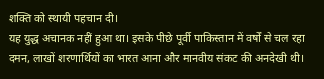शक्ति को स्थायी पहचान दी।
यह युद्ध अचानक नहीं हुआ था। इसके पीछे पूर्वी पाकिस्तान में वर्षों से चल रहा दमन, लाखों शरणार्थियों का भारत आना और मानवीय संकट की अनदेखी थी।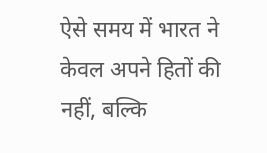ऐसे समय में भारत ने केवल अपने हितों की नहीं, बल्कि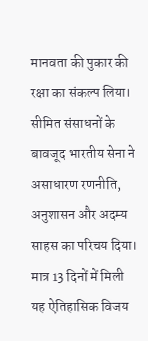मानवता की पुकार की रक्षा का संकल्प लिया। सीमित संसाधनों के बावजूद भारतीय सेना ने असाधारण रणनीति, अनुशासन और अदम्य साहस का परिचय दिया। मात्र 13 दिनों में मिली यह ऐतिहासिक विजय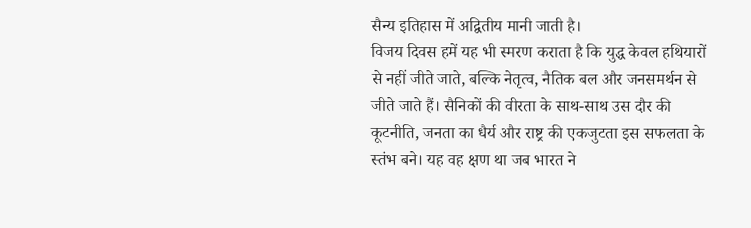सैन्य इतिहास में अद्वितीय मानी जाती है।
विजय दिवस हमें यह भी स्मरण कराता है कि युद्ध केवल हथियारों से नहीं जीते जाते, बल्कि नेतृत्व, नैतिक बल और जनसमर्थन से जीते जाते हैं। सैनिकों की वीरता के साथ-साथ उस दौर की कूटनीति, जनता का धैर्य और राष्ट्र की एकजुटता इस सफलता के स्तंभ बने। यह वह क्षण था जब भारत ने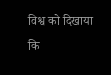विश्व को दिखाया कि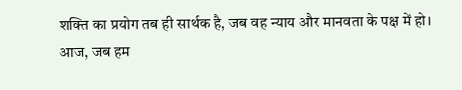शक्ति का प्रयोग तब ही सार्थक है, जब वह न्याय और मानवता के पक्ष में हो।
आज, जब हम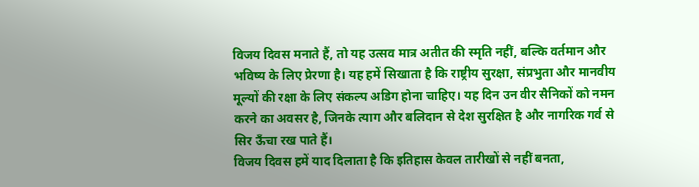विजय दिवस मनाते हैं, तो यह उत्सव मात्र अतीत की स्मृति नहीं, बल्कि वर्तमान और भविष्य के लिए प्रेरणा है। यह हमें सिखाता है कि राष्ट्रीय सुरक्षा, संप्रभुता और मानवीय मूल्यों की रक्षा के लिए संकल्प अडिग होना चाहिए। यह दिन उन वीर सैनिकों को नमन करने का अवसर है, जिनके त्याग और बलिदान से देश सुरक्षित है और नागरिक गर्व से सिर ऊँचा रख पाते हैं।
विजय दिवस हमें याद दिलाता है कि इतिहास केवल तारीखों से नहीं बनता,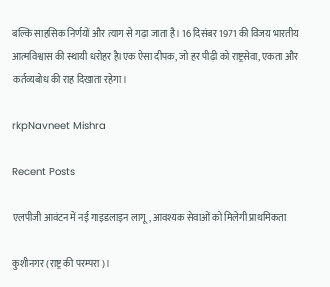बल्कि साहसिक निर्णयों और त्याग से गढ़ा जाता है। 16 दिसंबर 1971 की विजय भारतीय आत्मविश्वास की स्थायी धरोहर हैl एक ऐसा दीपक, जो हर पीढ़ी को राष्ट्रसेवा, एकता और कर्तव्यबोध की राह दिखाता रहेगा।

rkpNavneet Mishra

Recent Posts

एलपीजी आवंटन में नई गाइडलाइन लागू, आवश्यक सेवाओं को मिलेगी प्राथमिकता

कुशीनगर (राष्ट्र की परम्परा)।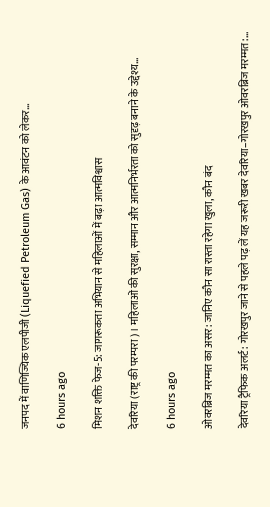जनपद में वाणिज्यिक एलपीजी (Liquefied Petroleum Gas) के आवंटन को लेकर…

6 hours ago

मिशन शक्ति फेज-5: जागरूकता अभियान से महिलाओं में बढ़ा आत्मविश्वास

देवरिया (राष्ट्र की परम्परा)। महिलाओं की सुरक्षा, सम्मान और आत्मनिर्भरता को सुदृढ़ बनाने के उद्देश्य…

6 hours ago

ओवरब्रिज मरम्मत का असर: जानिए कौन सा रास्ता रहेगा खुला, कौन बंद

देवरिया ट्रैफिक अलर्ट: गोरखपुर जाने से पहले पढ़ लें यह जरूरी खबर देवरिया–गोरखपुर ओवरब्रिज मरम्मत:…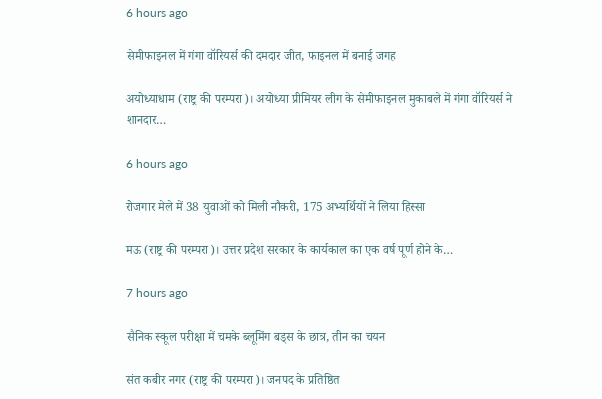6 hours ago

सेमीफाइनल में गंगा वॉरियर्स की दमदार जीत, फाइनल में बनाई जगह

अयोध्याधाम (राष्ट्र की परम्परा)। अयोध्या प्रीमियर लीग के सेमीफाइनल मुकाबले में गंगा वॉरियर्स ने शानदार…

6 hours ago

रोजगार मेले में 38 युवाओं को मिली नौकरी, 175 अभ्यर्थियों ने लिया हिस्सा

मऊ (राष्ट्र की परम्परा)। उत्तर प्रदेश सरकार के कार्यकाल का एक वर्ष पूर्ण होने के…

7 hours ago

सैनिक स्कूल परीक्षा में चमके ब्लूमिंग बड्स के छात्र, तीन का चयन

संत कबीर नगर (राष्ट्र की परम्परा)। जनपद के प्रतिष्ठित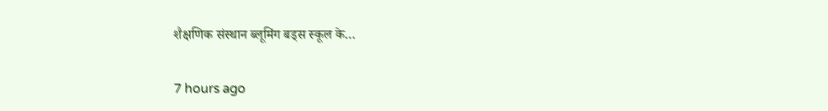शैक्षणिक संस्थान ब्लूमिंग बड्स स्कूल के…

7 hours ago